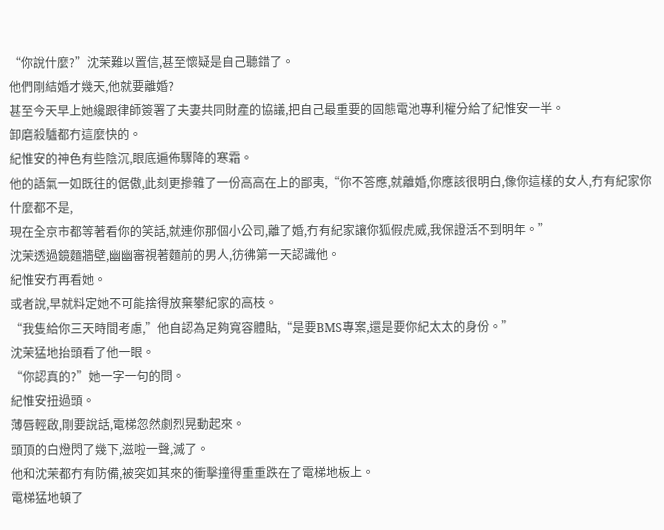“你說什麼?”沈茉難以置信,甚至懷疑是自己聽錯了。
他們剛結婚才幾天,他就要離婚?
甚至今天早上她纔跟律師簽署了夫妻共同財產的協議,把自己最重要的固態電池專利權分給了紀惟安一半。
卸磨殺驢都冇這麼快的。
紀惟安的神色有些陰沉,眼底遍佈驟降的寒霜。
他的語氣一如既往的倨傲,此刻更摻雜了一份高高在上的鄙夷,“你不答應,就離婚,你應該很明白,像你這樣的女人,冇有紀家你什麼都不是,
現在全京市都等著看你的笑話,就連你那個小公司,離了婚,冇有紀家讓你狐假虎威,我保證活不到明年。”
沈茉透過鏡麵牆壁,幽幽審視著麵前的男人,彷彿第一天認識他。
紀惟安冇再看她。
或者說,早就料定她不可能捨得放棄攀紀家的高枝。
“我隻給你三天時間考慮,”他自認為足夠寬容體貼,“是要BMS專案,還是要你紀太太的身份。”
沈茉猛地抬頭看了他一眼。
“你認真的?”她一字一句的問。
紀惟安扭過頭。
薄唇輕啟,剛要說話,電梯忽然劇烈晃動起來。
頭頂的白燈閃了幾下,滋啦一聲,滅了。
他和沈茉都冇有防備,被突如其來的衝擊撞得重重跌在了電梯地板上。
電梯猛地頓了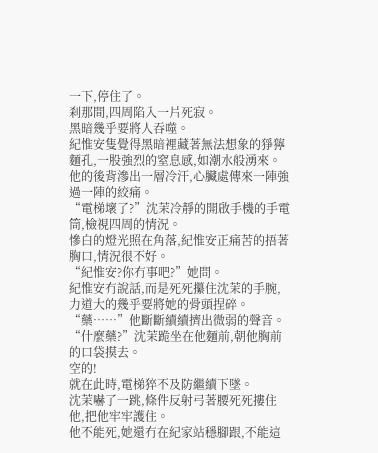一下,停住了。
刹那間,四周陷入一片死寂。
黑暗幾乎要將人吞噬。
紀惟安隻覺得黑暗裡藏著無法想象的猙獰麵孔,一股強烈的窒息感,如潮水般湧來。
他的後背滲出一層冷汗,心臟處傳來一陣強過一陣的絞痛。
“電梯壞了?”沈茉冷靜的開啟手機的手電筒,檢視四周的情況。
慘白的燈光照在角落,紀惟安正痛苦的捂著胸口,情況很不好。
“紀惟安?你冇事吧?”她問。
紀惟安冇說話,而是死死攥住沈茉的手腕,力道大的幾乎要將她的骨頭捏碎。
“藥……”他斷斷續續擠出微弱的聲音。
“什麼藥?”沈茉跪坐在他麵前,朝他胸前的口袋摸去。
空的!
就在此時,電梯猝不及防繼續下墜。
沈茉嚇了一跳,條件反射弓著腰死死摟住他,把他牢牢護住。
他不能死,她還冇在紀家站穩腳跟,不能這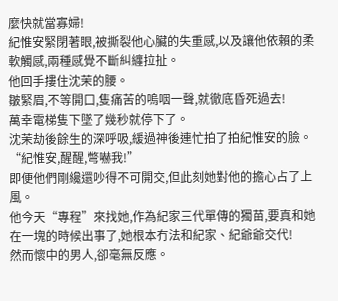麼快就當寡婦!
紀惟安緊閉著眼,被撕裂他心臟的失重感,以及讓他依賴的柔軟觸感,兩種感覺不斷糾纏拉扯。
他回手摟住沈茉的腰。
皺緊眉,不等開口,隻痛苦的嗚咽一聲,就徹底昏死過去!
萬幸電梯隻下墜了幾秒就停下了。
沈茉劫後餘生的深呼吸,緩過神後連忙拍了拍紀惟安的臉。
“紀惟安,醒醒,彆嚇我!”
即便他們剛纔還吵得不可開交,但此刻她對他的擔心占了上風。
他今天“專程”來找她,作為紀家三代單傳的獨苗,要真和她在一塊的時候出事了,她根本冇法和紀家、紀爺爺交代!
然而懷中的男人,卻毫無反應。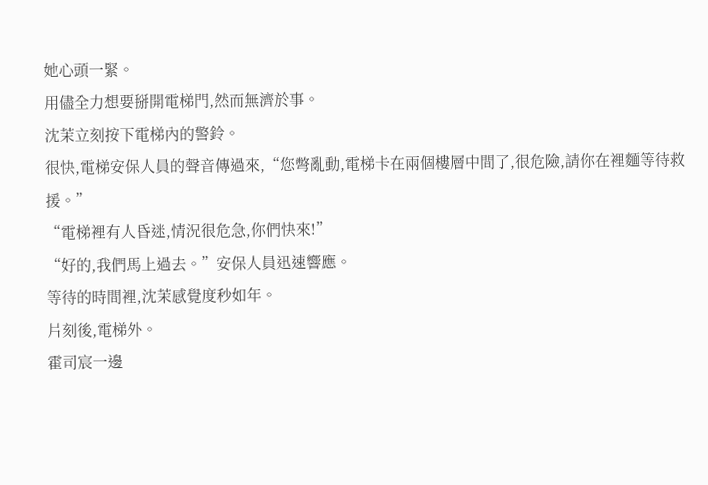她心頭一緊。
用儘全力想要掰開電梯門,然而無濟於事。
沈茉立刻按下電梯內的警鈴。
很快,電梯安保人員的聲音傳過來,“您彆亂動,電梯卡在兩個樓層中間了,很危險,請你在裡麵等待救援。”
“電梯裡有人昏迷,情況很危急,你們快來!”
“好的,我們馬上過去。”安保人員迅速響應。
等待的時間裡,沈茉感覺度秒如年。
片刻後,電梯外。
霍司宸一邊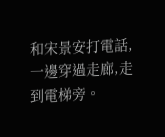和宋景安打電話,一邊穿過走廊,走到電梯旁。